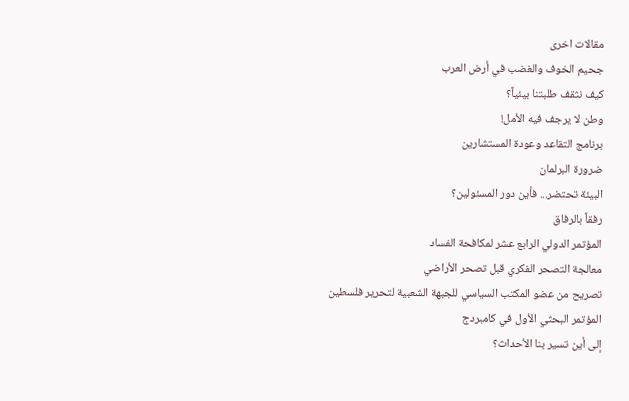مقالات اخرى
جحيم الخوف والغضب في أرض العرب
كيف نثقف طلبتنا بيئياً؟
وطن لا يرجف فيه الأمل!
برنامج التقاعد وعودة المستشارين
ضرورة البرلمان
البيئة تحتضر... فأين دور المسئولين؟
رفقاً بالرفاق
المؤتمر الدولي الرابع عشر لمكافحة الفساد
معالجة التصحر الفكري قبل تصحر الأراضي
تصريح من عضو المكتب السياسي للجبهة الشعبية لتحرير فلسطين
المؤتمر البحثي الأول في كامبردج
إلى أين تسير بنا الأحداث؟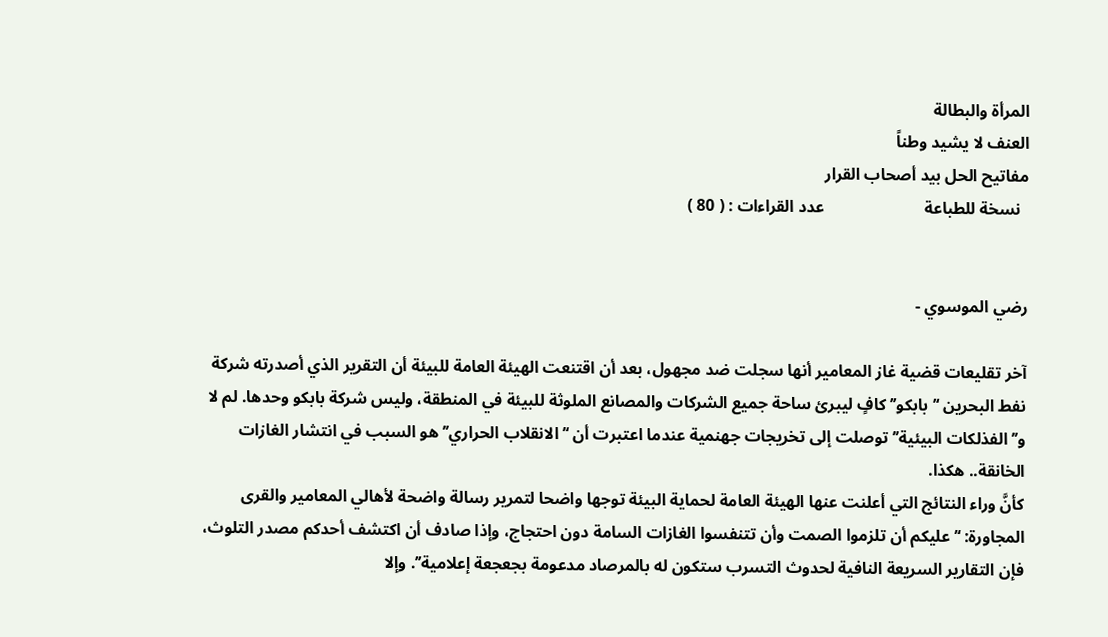المرأة والبطالة
العنف لا يشيد وطناً
مفاتيح الحل بيد أصحاب القرار
  نسخة للطباعة                        عدد القراءات : ( 80 )


رضي الموسوي -

آخر تقليعات قضية غاز المعامير أنها سجلت ضد مجهول، بعد أن اقتنعت الهيئة العامة للبيئة أن التقرير الذي أصدرته شركة نفط البحرين ‘’بابكو’’ كافٍ ليبرئ ساحة جميع الشركات والمصانع الملوثة للبيئة في المنطقة، وليس شركة بابكو وحدها. لم لا و’’الفذلكات البيئية’’ توصلت إلى تخريجات جهنمية عندما اعتبرت أن ‘’الانقلاب الحراري’’ هو السبب في انتشار الغازات الخانقة.. هكذا.
كأنَّ وراء النتائج التي أعلنت عنها الهيئة العامة لحماية البيئة توجها واضحا لتمرير رسالة واضحة لأهالي المعامير والقرى المجاورة: ‘’عليكم أن تلزموا الصمت وأن تتنفسوا الغازات السامة دون احتجاج، وإذا صادف أن اكتشف أحدكم مصدر التلوث، فإن التقارير السريعة النافية لحدوث التسرب ستكون له بالمرصاد مدعومة بجعجعة إعلامية’’. وإلا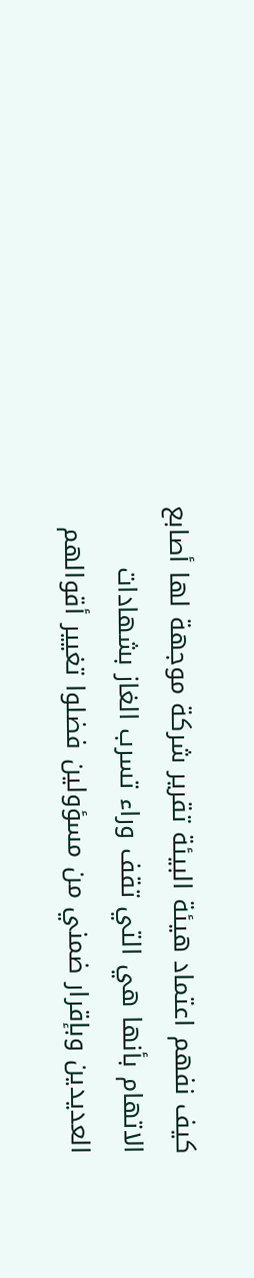كيف نفهم اعتماد هيئة البيئة تقرير شركة موجهة لها أصابع الاتهام بأنها هي التي تقف وراء تسرب الغاز بشهادات العديدين وبإقرار ضمني من مسؤولين فضلوا تغيير أقوالهم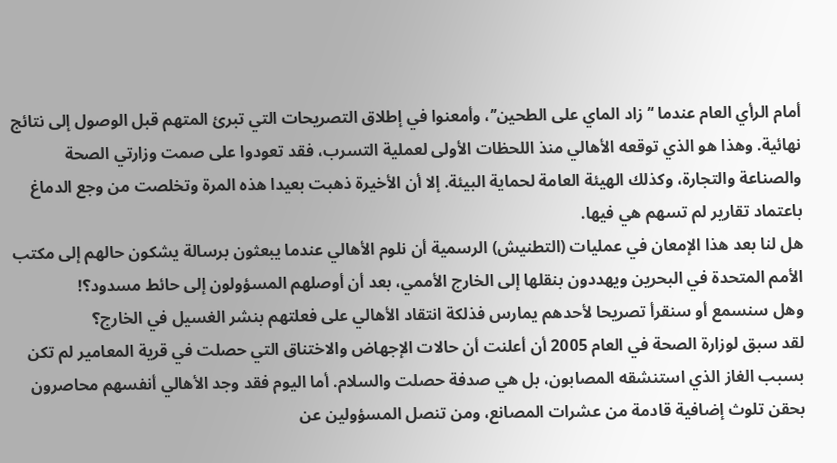أمام الرأي العام عندما ‘’زاد الماي على الطحين’’، وأمعنوا في إطلاق التصريحات التي تبرئ المتهم قبل الوصول إلى نتائج نهائية. وهذا هو الذي توقعه الأهالي منذ اللحظات الأولى لعملية التسرب، فقد تعودوا على صمت وزارتي الصحة والصناعة والتجارة، وكذلك الهيئة العامة لحماية البيئة. إلا أن الأخيرة ذهبت بعيدا هذه المرة وتخلصت من وجع الدماغ باعتماد تقارير لم تسهم هي فيها.
هل لنا بعد هذا الإمعان في عمليات (التطنيش) الرسمية أن نلوم الأهالي عندما يبعثون برسالة يشكون حالهم إلى مكتب الأمم المتحدة في البحرين ويهددون بنقلها إلى الخارج الأممي، بعد أن أوصلهم المسؤولون إلى حائط مسدود؟!
وهل سنسمع أو سنقرأ تصريحا لأحدهم يمارس فذلكة انتقاد الأهالي على فعلتهم بنشر الغسيل في الخارج؟
لقد سبق لوزارة الصحة في العام 2005 أن أعلنت أن حالات الإجهاض والاختناق التي حصلت في قرية المعامير لم تكن بسبب الغاز الذي استنشقه المصابون، بل هي صدفة حصلت والسلام. أما اليوم فقد وجد الأهالي أنفسهم محاصرون بحقن تلوث إضافية قادمة من عشرات المصانع، ومن تنصل المسؤولين عن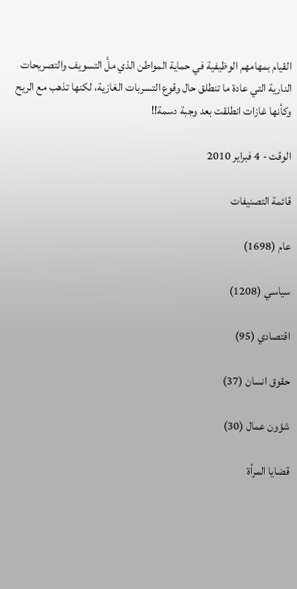القيام بمهامهم الوظيفية في حماية المواطن الذي ملَّ التسويف والتصريحات النارية التي عادة ما تنطلق حال وقوع التسربات الغازية، لكنها تذهب مع الريح وكأنها غازات انطلقت بعد وجبة دسمة!!

الوقت - 4 فبراير 2010

قائمة التصنيفات

عام (1698)

سياسي (1208)

اقتصادي (95)

حقوق انسان (37)

شؤون عمال (30)

قضايا المرأة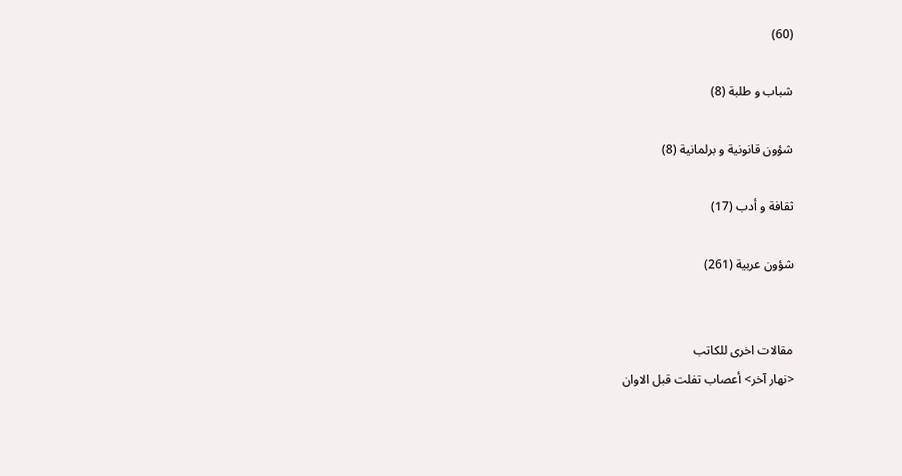(60)

شباب و طلبة (8)

شؤون قانونية و برلمانية (8)

ثقافة و أدب (17)

شؤون عربية (261)


مقالات اخرى للكاتب
<نهار آخر> أعصاب تفلت قبل الاوان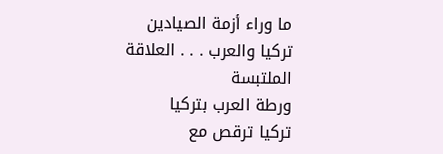ما وراء أزمة الصيادين
تركيا والعرب . . . العلاقة الملتبسة
ورطة العرب بتركيا
تركيا ترقص مع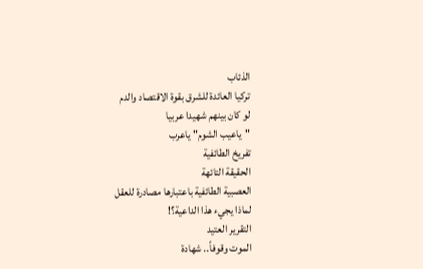الذئاب
تركيا العائدة للشرق بقوة الاقتصاد والدم
لو كان بينهم شهيدا عربيا
"ياعيب الشوم" ياعرب
تفريخ الطائفية
الحقيقة التائهة
العصبية الطائفية باعتبارها مصادرة للعقل
لماذا يجيء هذا الداعية؟!
التقرير العتيد
الموت وقوفاً.. شهادة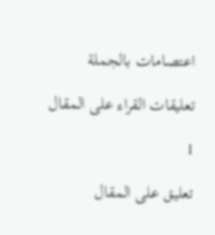اعتصامات بالجملة

تعليقات القراء على المقال

1

تعليق على المقال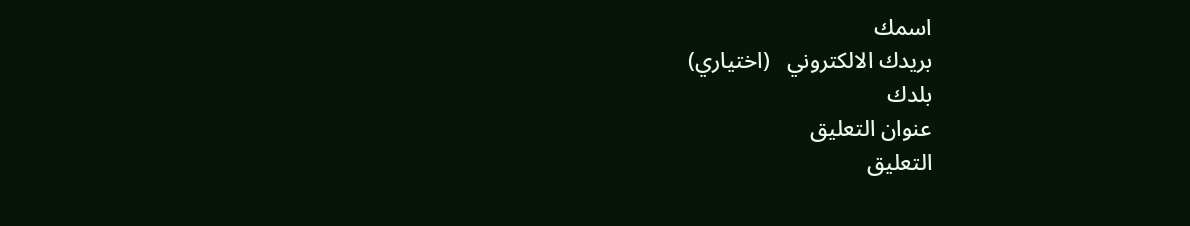اسمك
بريدك الالكتروني   (اختياري)
بلدك
عنوان التعليق
التعليق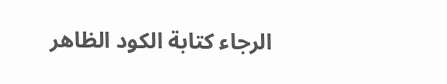الرجاء كتابة الكود الظاهر